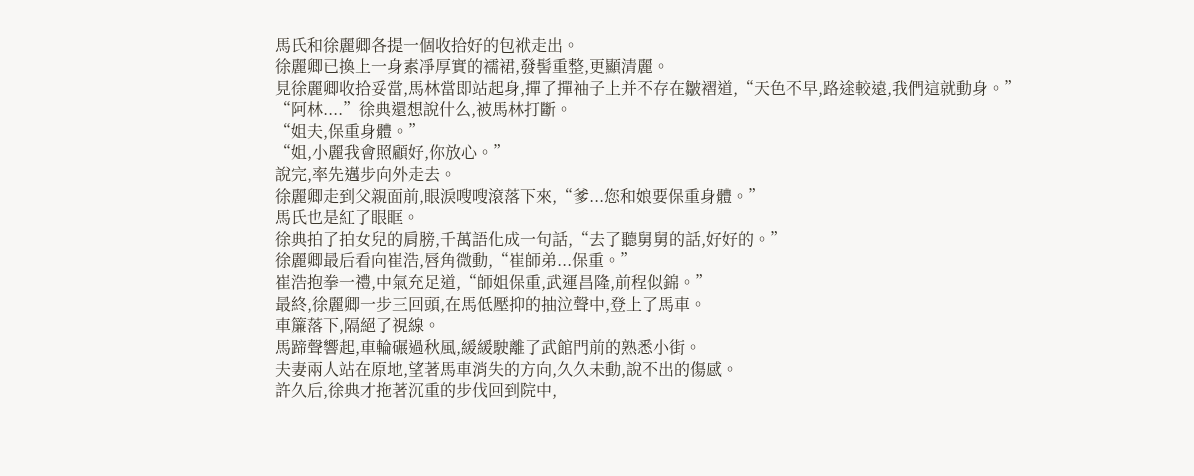馬氏和徐麗卿各提一個收拾好的包袱走出。
徐麗卿已換上一身素凈厚實的襦裙,發髻重整,更顯清麗。
見徐麗卿收拾妥當,馬林當即站起身,撣了撣袖子上并不存在皺褶道,“天色不早,路途較遠,我們這就動身。”
“阿林....”徐典還想說什么,被馬林打斷。
“姐夫,保重身體。”
“姐,小麗我會照顧好,你放心。”
說完,率先邁步向外走去。
徐麗卿走到父親面前,眼淚嗖嗖滾落下來,“爹...您和娘要保重身體。”
馬氏也是紅了眼眶。
徐典拍了拍女兒的肩膀,千萬語化成一句話,“去了聽舅舅的話,好好的。”
徐麗卿最后看向崔浩,唇角微動,“崔師弟...保重。”
崔浩抱拳一禮,中氣充足道,“師姐保重,武運昌隆,前程似錦。”
最終,徐麗卿一步三回頭,在馬低壓抑的抽泣聲中,登上了馬車。
車簾落下,隔絕了視線。
馬蹄聲響起,車輪碾過秋風,緩緩駛離了武館門前的熟悉小街。
夫妻兩人站在原地,望著馬車消失的方向,久久未動,說不出的傷感。
許久后,徐典才拖著沉重的步伐回到院中,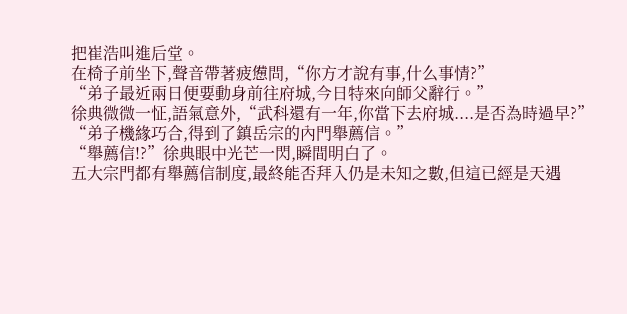把崔浩叫進后堂。
在椅子前坐下,聲音帶著疲憊問,“你方才說有事,什么事情?”
“弟子最近兩日便要動身前往府城,今日特來向師父辭行。”
徐典微微一怔,語氣意外,“武科還有一年,你當下去府城....是否為時過早?”
“弟子機緣巧合,得到了鎮岳宗的內門舉薦信。”
“舉薦信!?”徐典眼中光芒一閃,瞬間明白了。
五大宗門都有舉薦信制度,最終能否拜入仍是未知之數,但這已經是天遇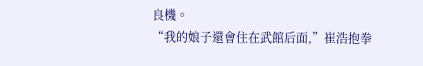良機。
“我的娘子還會住在武館后面,”崔浩抱拳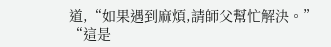道,“如果遇到麻煩,請師父幫忙解決。”
“這是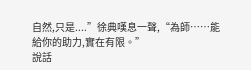自然,只是....”徐典嘆息一聲,“為師……能給你的助力,實在有限。”
說話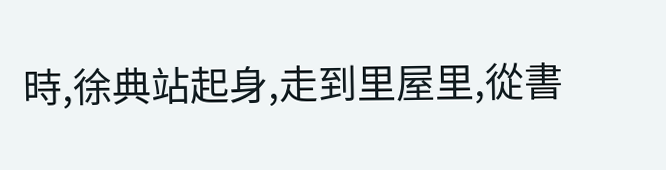時,徐典站起身,走到里屋里,從書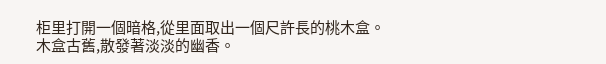柜里打開一個暗格,從里面取出一個尺許長的桃木盒。
木盒古舊,散發著淡淡的幽香。